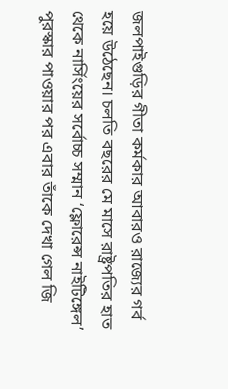জলপাইগুড়ির গীতা কর্মকার আবারও রাজ্যের গর্ব হয়ে উঠেছেন। চলতি বছরের মে মাসে রাষ্ট্রপতির হাত থেকে নার্সিংয়ের সর্বোচ্চ সম্মান ‘ফ্লোরেন্স নাইটিঙ্গেল’ পুরস্কার পাওয়ার পর এবার তাঁকে দেখা গেল জি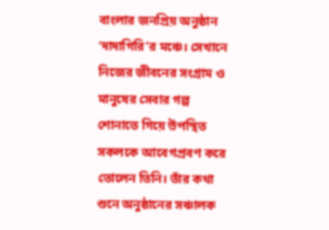বাংলার জনপ্রিয় অনুষ্ঠান ‘দাদাগিরি’র মঞ্চে। সেখানে নিজের জীবনের সংগ্রাম ও মানুষের সেবার গল্প শোনাতে গিয়ে উপস্থিত সকলকে আবেগপ্রবণ করে তোলেন তিনি। তাঁর কথা শুনে অনুষ্ঠানের সঞ্চালক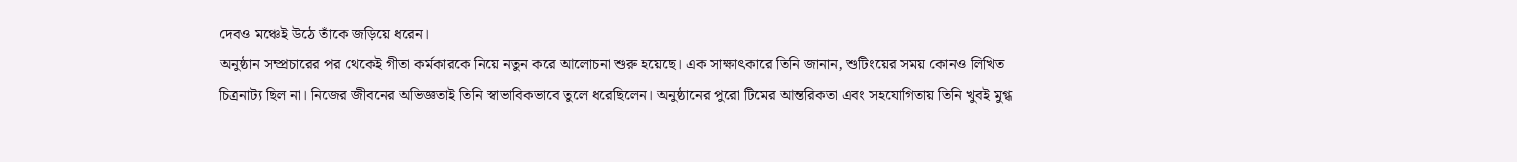দেবও মঞ্চেই উঠে তাঁকে জড়িয়ে ধরেন।
অনুষ্ঠান সম্প্রচারের পর থেকেই গীতা কর্মকারকে নিয়ে নতুন করে আলোচনা শুরু হয়েছে। এক সাক্ষাৎকারে তিনি জানান, শুটিংয়ের সময় কোনও লিখিত চিত্রনাট্য ছিল না। নিজের জীবনের অভিজ্ঞতাই তিনি স্বাভাবিকভাবে তুলে ধরেছিলেন। অনুষ্ঠানের পুরো টিমের আন্তরিকতা এবং সহযোগিতায় তিনি খুবই মুগ্ধ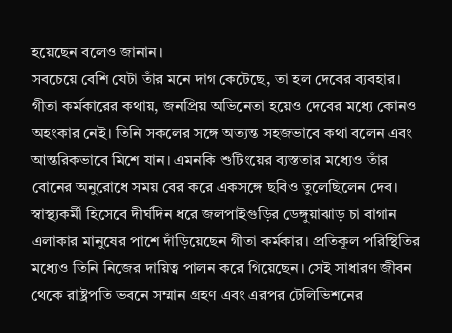হয়েছেন বলেও জানান।
সবচেয়ে বেশি যেটা তাঁর মনে দাগ কেটেছে, তা হল দেবের ব্যবহার। গীতা কর্মকারের কথায়, জনপ্রিয় অভিনেতা হয়েও দেবের মধ্যে কোনও অহংকার নেই। তিনি সকলের সঙ্গে অত্যন্ত সহজভাবে কথা বলেন এবং আন্তরিকভাবে মিশে যান। এমনকি শুটিংয়ের ব্যস্ততার মধ্যেও তাঁর বোনের অনুরোধে সময় বের করে একসঙ্গে ছবিও তুলেছিলেন দেব।
স্বাস্থ্যকর্মী হিসেবে দীর্ঘদিন ধরে জলপাইগুড়ির ডেঙ্গুয়াঝাড় চা বাগান এলাকার মানুষের পাশে দাঁড়িয়েছেন গীতা কর্মকার। প্রতিকূল পরিস্থিতির মধ্যেও তিনি নিজের দায়িত্ব পালন করে গিয়েছেন। সেই সাধারণ জীবন থেকে রাষ্ট্রপতি ভবনে সম্মান গ্রহণ এবং এরপর টেলিভিশনের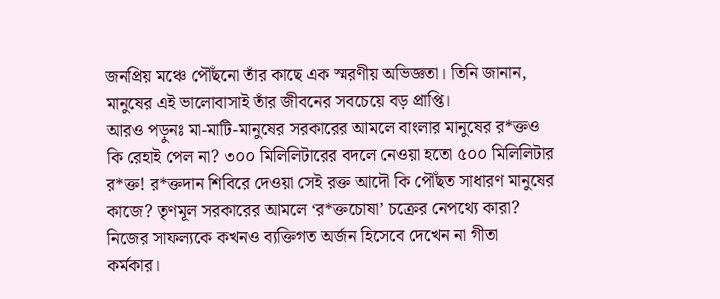জনপ্রিয় মঞ্চে পৌঁছনো তাঁর কাছে এক স্মরণীয় অভিজ্ঞতা। তিনি জানান, মানুষের এই ভালোবাসাই তাঁর জীবনের সবচেয়ে বড় প্রাপ্তি।
আরও পড়ুনঃ মা-মাটি-মানুষের সরকারের আমলে বাংলার মানুষের র*ক্তও কি রেহাই পেল না? ৩০০ মিলিলিটারের বদলে নেওয়া হতো ৫০০ মিলিলিটার র*ক্ত! র*ক্তদান শিবিরে দেওয়া সেই রক্ত আদৌ কি পৌঁছত সাধারণ মানুষের কাজে? তৃণমূল সরকারের আমলে ‘র*ক্তচোষা’ চক্রের নেপথ্যে কারা?
নিজের সাফল্যকে কখনও ব্যক্তিগত অর্জন হিসেবে দেখেন না গীতা কর্মকার।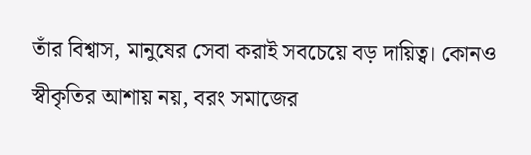তাঁর বিশ্বাস, মানুষের সেবা করাই সবচেয়ে বড় দায়িত্ব। কোনও স্বীকৃতির আশায় নয়, বরং সমাজের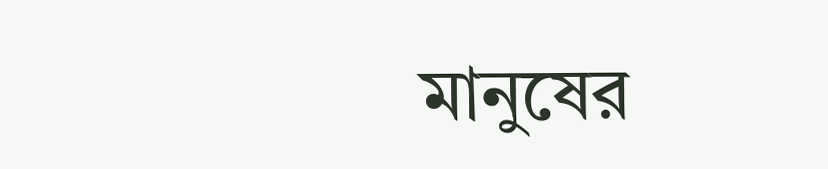মানুষের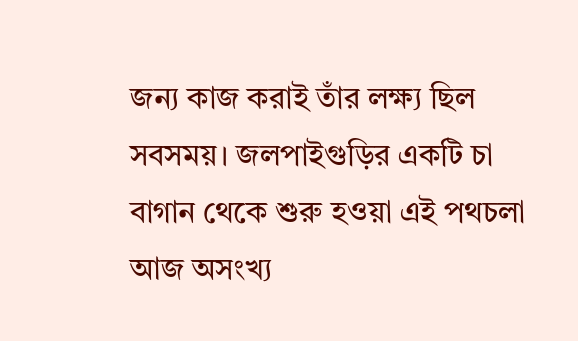জন্য কাজ করাই তাঁর লক্ষ্য ছিল সবসময়। জলপাইগুড়ির একটি চা বাগান থেকে শুরু হওয়া এই পথচলা আজ অসংখ্য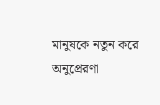মানুষকে নতুন করে অনুপ্রেরণা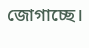জোগাচ্ছে।